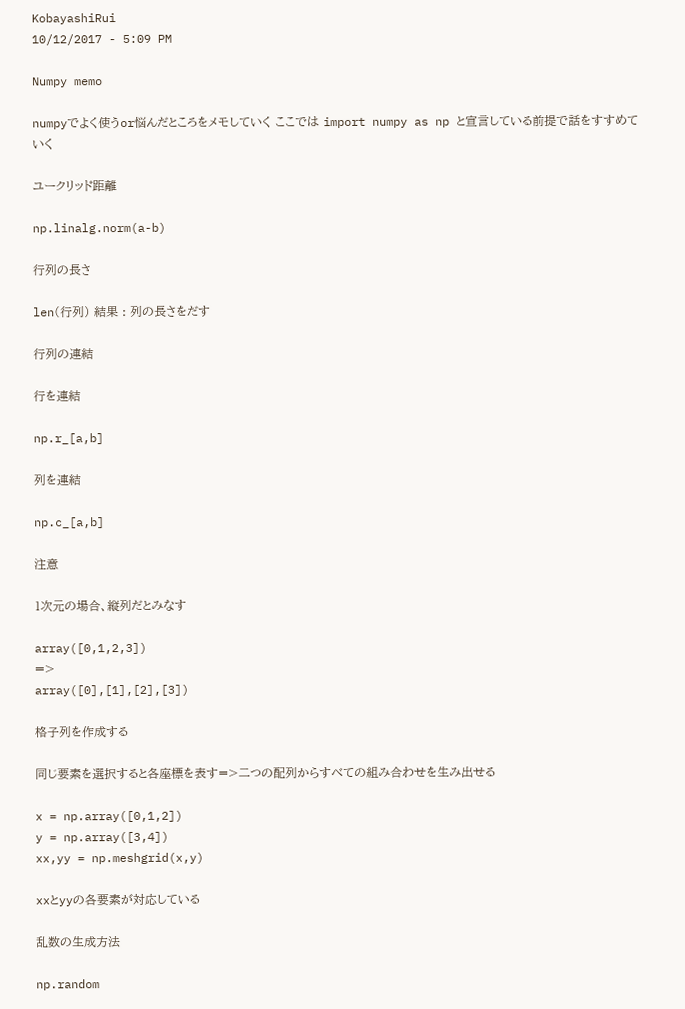KobayashiRui
10/12/2017 - 5:09 PM

Numpy memo

numpyでよく使うor悩んだところをメモしていく ここでは import numpy as np と宣言している前提で話をすすめていく

ユークリッド距離

np.linalg.norm(a-b)

行列の長さ

len(行列) 結果 : 列の長さをだす

行列の連結

行を連結

np.r_[a,b]

列を連結

np.c_[a,b]

注意

1次元の場合、縦列だとみなす

array([0,1,2,3])
=>
array([0],[1],[2],[3])

格子列を作成する

同じ要素を選択すると各座標を表す=>二つの配列からすべての組み合わせを生み出せる

x = np.array([0,1,2])
y = np.array([3,4])
xx,yy = np.meshgrid(x,y)

xxとyyの各要素が対応している

乱数の生成方法

np.random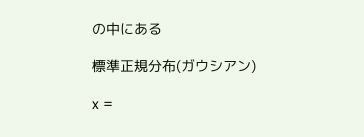の中にある

標準正規分布(ガウシアン)

x =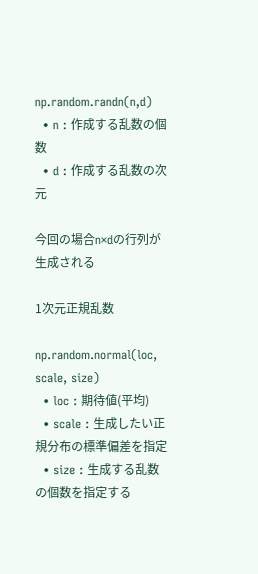np.random.randn(n,d)
  • n : 作成する乱数の個数
  • d : 作成する乱数の次元

今回の場合n×dの行列が生成される

1次元正規乱数

np.random.normal(loc, scale, size)
  • loc : 期待値(平均)
  • scale : 生成したい正規分布の標準偏差を指定
  • size : 生成する乱数の個数を指定する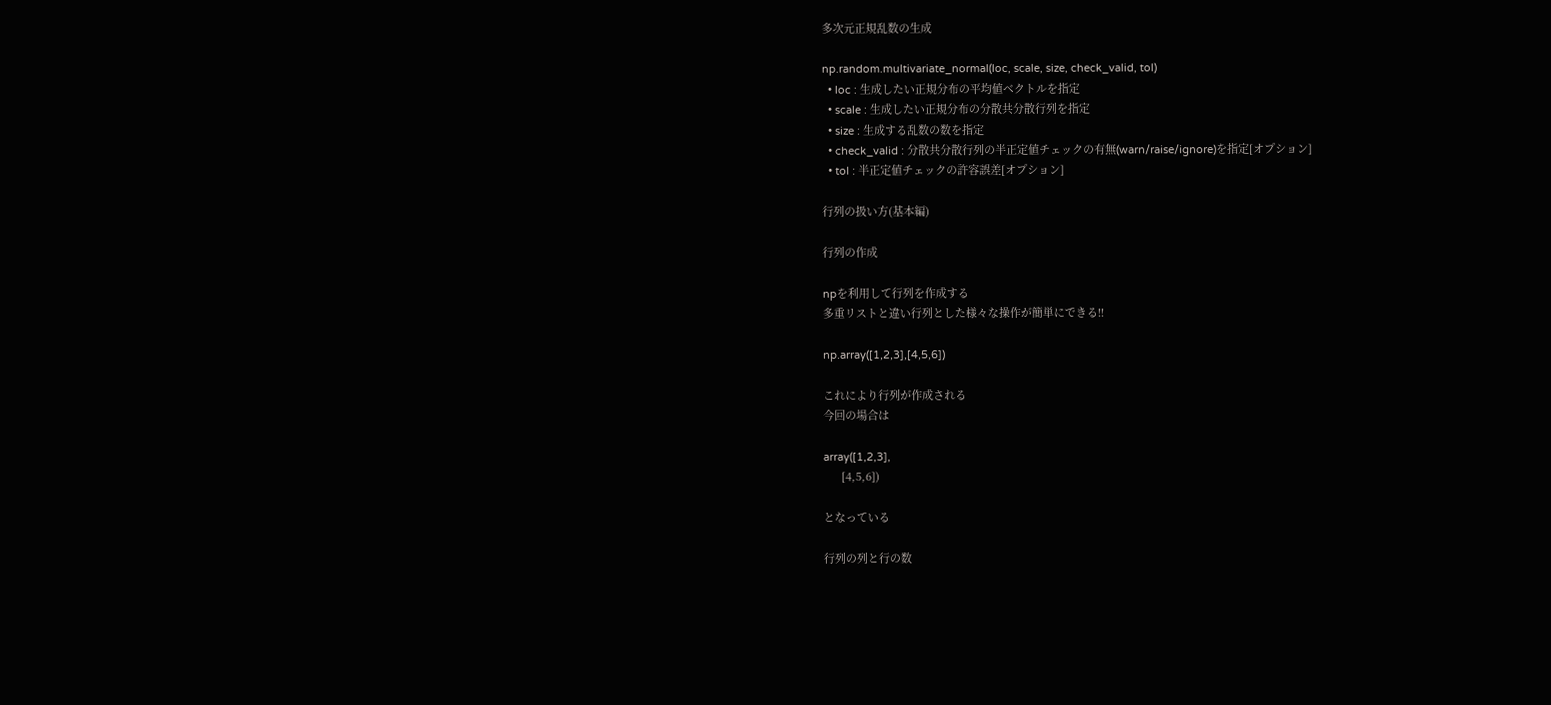多次元正規乱数の生成

np.random.multivariate_normal(loc, scale, size, check_valid, tol)
  • loc : 生成したい正規分布の平均値ベクトルを指定
  • scale : 生成したい正規分布の分散共分散行列を指定
  • size : 生成する乱数の数を指定
  • check_valid : 分散共分散行列の半正定値チェックの有無(warn/raise/ignore)を指定[オプション]
  • tol : 半正定値チェックの許容誤差[オプション]

行列の扱い方(基本編)

行列の作成

npを利用して行列を作成する
多重リストと違い行列とした様々な操作が簡単にできる!!

np.array([1,2,3],[4,5,6])

これにより行列が作成される
今回の場合は

array([1,2,3],
      [4,5,6])

となっている

行列の列と行の数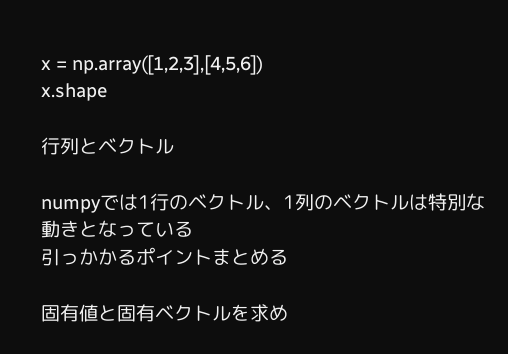x = np.array([1,2,3],[4,5,6])
x.shape

行列とベクトル

numpyでは1行のベクトル、1列のベクトルは特別な動きとなっている
引っかかるポイントまとめる

固有値と固有ベクトルを求め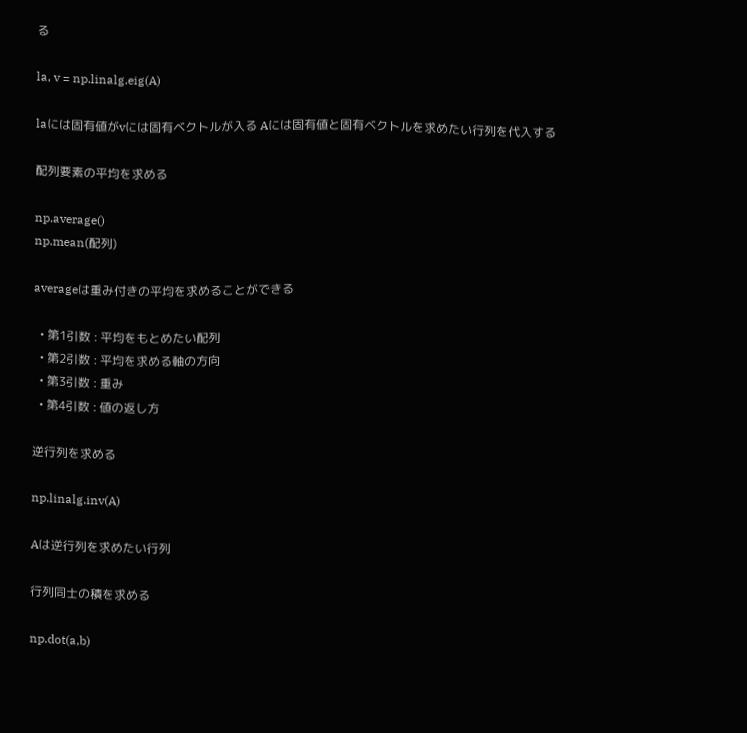る

la, v = np.linalg.eig(A)

laには固有値がvには固有ベクトルが入る Aには固有値と固有ベクトルを求めたい行列を代入する

配列要素の平均を求める

np.average()
np.mean(配列)

averageは重み付きの平均を求めることができる

  • 第1引数 : 平均をもとめたい配列
  • 第2引数 : 平均を求める軸の方向
  • 第3引数 : 重み
  • 第4引数 : 値の返し方

逆行列を求める

np.linalg.inv(A)

Aは逆行列を求めたい行列

行列同士の積を求める

np.dot(a,b)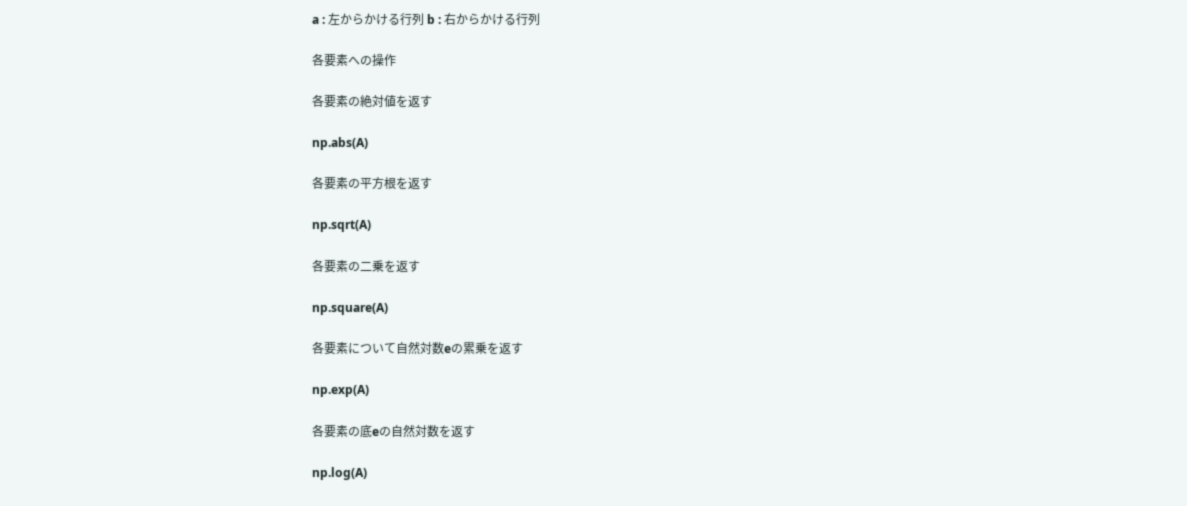a : 左からかける行列 b : 右からかける行列

各要素への操作

各要素の絶対値を返す

np.abs(A)

各要素の平方根を返す

np.sqrt(A)

各要素の二乗を返す

np.square(A)

各要素について自然対数eの累乗を返す

np.exp(A)

各要素の底eの自然対数を返す

np.log(A)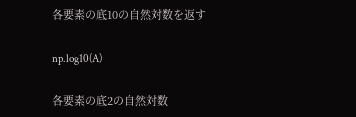各要素の底10の自然対数を返す

np.log10(A)

各要素の底2の自然対数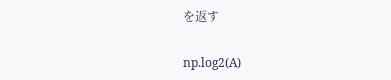を返す

np.log2(A)